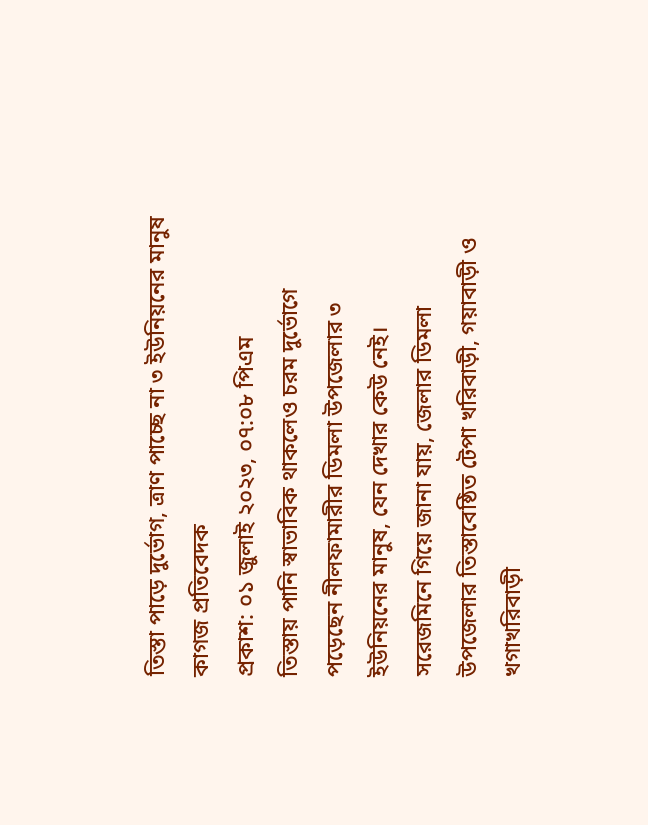তিস্তা পাড়ে দুর্ভোগ, ত্রাণ পাচ্ছে না ৩ ইউনিয়নের মানুষ
কাগজ প্রতিবেদক
প্রকাশ: ০১ জুলাই ২০২৩, ০৭:০৮ পিএম
তিস্তায় পানি স্বাভাবিক থাকলেও চরম দুর্ভোগে পড়েছেন নীলফামারীর ডিমলা উপজেলার ৩ ইউনিয়নের মানুষ, যেন দেখার কেউ নেই।
সরেজমিনে গিয়ে জানা যায়, জেলার ডিমলা উপজেলার তিস্তাবেষ্ঠিত টেপা খরিবাড়ী, গয়াবাড়ী ও খগাখরিবাড়ী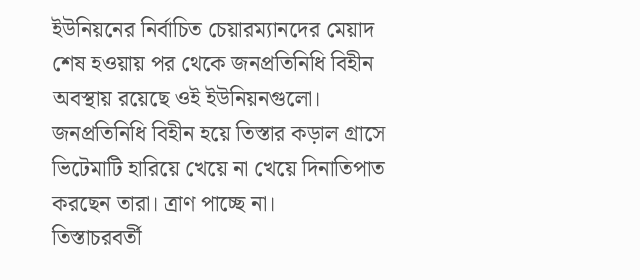ইউনিয়নের নির্বাচিত চেয়ারম্যানদের মেয়াদ শেষ হওয়ায় পর থেকে জনপ্রতিনিধি বিহীন অবস্থায় রয়েছে ওই ইউনিয়নগুলো। জনপ্রতিনিধি বিহীন হয়ে তিস্তার কড়াল গ্রাসে ভিটেমাটি হারিয়ে খেয়ে না খেয়ে দিনাতিপাত করছেন তারা। ত্রাণ পাচ্ছে না।
তিস্তাচরবর্তী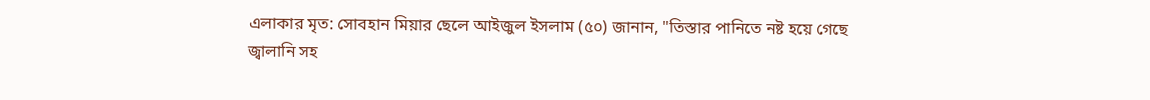এলাকার মৃত: সোবহান মিয়ার ছেলে আইজুল ইসলাম (৫০) জানান, "তিস্তার পানিতে নষ্ট হয়ে গেছে জ্বালানি সহ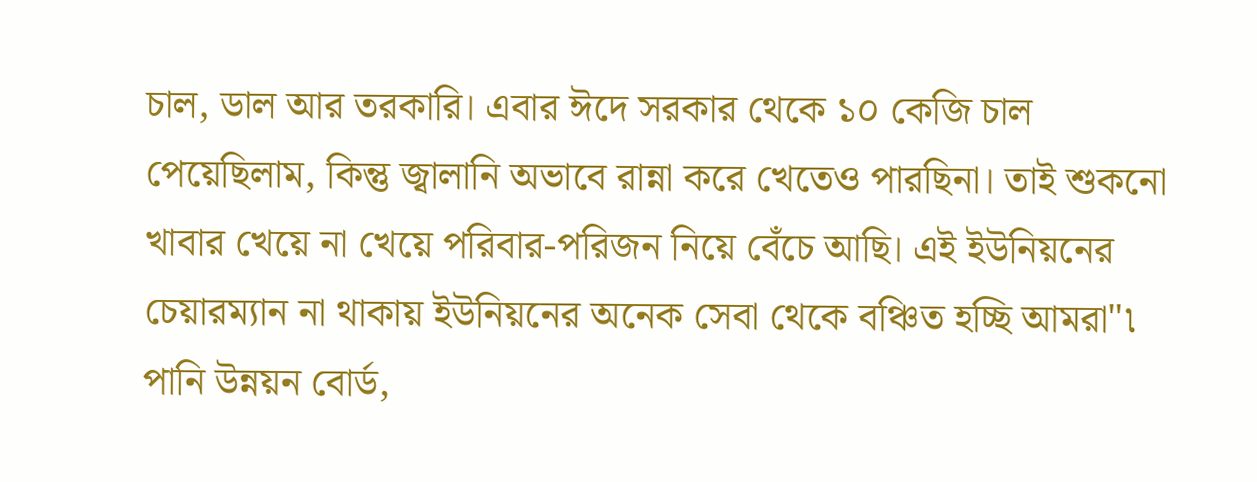চাল, ডাল আর তরকারি। এবার ঈদে সরকার থেকে ১০ কেজি চাল পেয়েছিলাম, কিন্তু জ্বালানি অভাবে রান্না করে খেতেও পারছিনা। তাই শুকনো খাবার খেয়ে না খেয়ে পরিবার-পরিজন নিয়ে বেঁচে আছি। এই ইউনিয়নের চেয়ারম্যান না থাকায় ইউনিয়নের অনেক সেবা থেকে বঞ্চিত হচ্ছি আমরা"৷
পানি উন্নয়ন বোর্ড,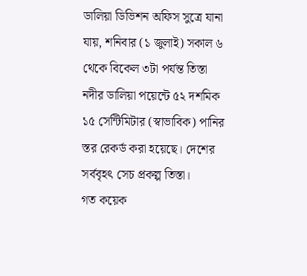ডালিয়া ডিভিশন অফিস সুত্রে যানা যায়, শনিবার (১ জুলাই) সকাল ৬ থেকে বিকেল ৩টা পর্যন্ত তিস্তা নদীর ডালিয়া পয়েন্টে ৫২ দশমিক ১৫ সেন্টিমিটার (স্বাভাবিক) পানির স্তর রেকর্ড করা হয়েছে। দেশের সর্ববৃহৎ সেচ প্রকল্প তিস্তা।
গত কয়েক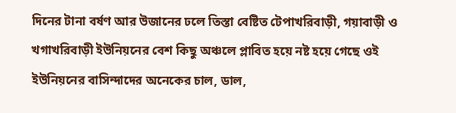দিনের টানা বর্ষণ আর উজানের ঢলে তিস্তা বেষ্টিত টেপাখরিবাড়ী, গয়াবাড়ী ও খগাখরিবাড়ী ইউনিয়নের বেশ কিছু অঞ্চলে প্লাবিত হয়ে নষ্ট হয়ে গেছে ওই ইউনিয়নের বাসিন্দাদের অনেকের চাল, ডাল,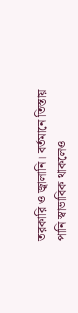তরকারি ও জ্বালানি। বর্তমানে তিস্তায় পানি স্বাভাবিক থাকলেও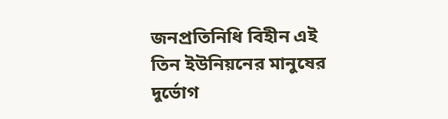জনপ্রতিনিধি বিহীন এই তিন ইউনিয়নের মানুষের দুর্ভোগ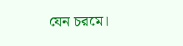যেন চরমে।